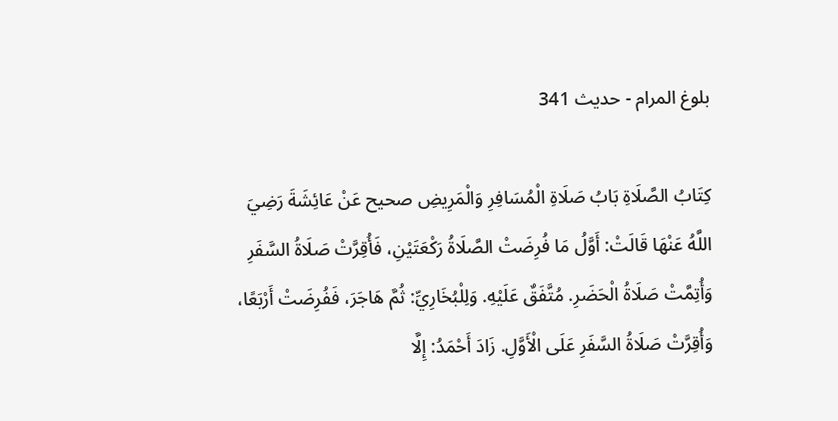بلوغ المرام - حدیث 341

كِتَابُ الصَّلَاةِ بَابُ صَلَاةِ الْمُسَافِرِ وَالْمَرِيضِ صحيح عَنْ عَائِشَةَ رَضِيَ اللَّهُ عَنْهَا قَالَتْ: أَوَّلُ مَا فُرِضَتْ الصَّلَاةُ رَكْعَتَيْنِ، فَأُقِرَّتْ صَلَاةُ السَّفَرِ وَأُتِمَّتْ صَلَاةُ الْحَضَرِ. مُتَّفَقٌ عَلَيْهِ. وَلِلْبُخَارِيِّ: ثُمَّ هَاجَرَ، فَفُرِضَتْ أَرْبَعًا، وَأُقِرَّتْ صَلَاةُ السَّفَرِ عَلَى الْأَوَّلِ. زَادَ أَحْمَدُ: إِلَّا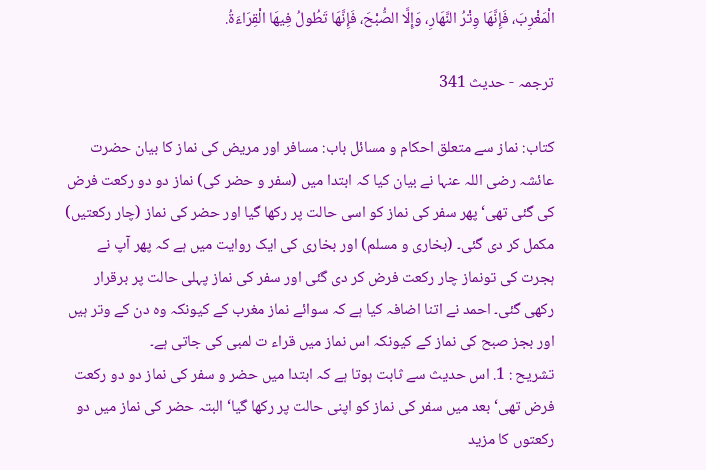الْمَغْرِبَ، فَإِنَّهَا وِتْرُ النَّهَارِ، وَإِلَّا الصُّبْحَ، فَإِنَّهَا تَطُولُ فِيهَا الْقِرَاءَةُ.

ترجمہ - حدیث 341

کتاب: نماز سے متعلق احکام و مسائل باب: مسافر اور مریض کی نماز کا بیان حضرت عائشہ رضی اللہ عنہا نے بیان کیا کہ ابتدا میں (سفر و حضر کی) نماز دو دو رکعت فرض کی گئی تھی‘ پھر سفر کی نماز کو اسی حالت پر رکھا گیا اور حضر کی نماز (چار رکعتیں) مکمل کر دی گئی۔ (بخاری و مسلم) اور بخاری کی ایک روایت میں ہے کہ پھر آپ نے ہجرت کی تونماز چار رکعت فرض کر دی گئی اور سفر کی نماز پہلی حالت پر برقرار رکھی گئی۔ احمد نے اتنا اضافہ کیا ہے کہ سوائے نماز مغرب کے کیونکہ وہ دن کے وتر ہیں اور بجز صبح کی نماز کے کیونکہ اس نماز میں قراء ت لمبی کی جاتی ہے۔
تشریح : 1. اس حدیث سے ثابت ہوتا ہے کہ ابتدا میں حضر و سفر کی نماز دو دو رکعت فرض تھی‘ بعد میں سفر کی نماز کو اپنی حالت پر رکھا گیا‘ البتہ حضر کی نماز میں دو رکعتوں کا مزید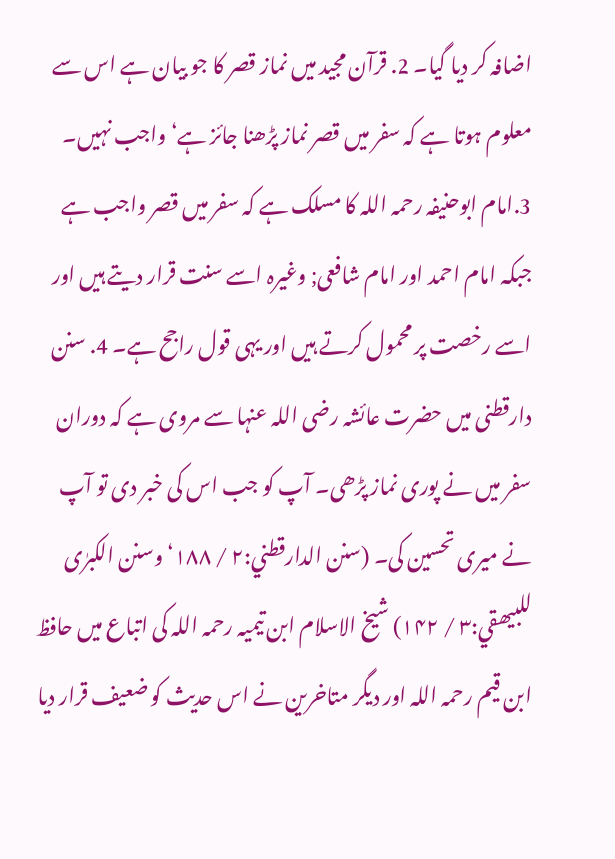اضافہ کر دیا گیا۔ 2. قرآن مجید میں نماز قصر کا جو بیان ہے اس سے معلوم ہوتا ہے کہ سفر میں قصر نماز پڑھنا جائز ہے‘ واجب نہیں۔ 3.امام ابوحنیفہ رحمہ اللہ کا مسلک ہے کہ سفر میں قصر واجب ہے جبکہ امام احمد اور امام شافعی; وغیرہ اسے سنت قرار دیتے ہیں اور اسے رخصت پر محمول کرتے ہیں اور یہی قول راجح ہے۔ 4. سنن دارقطنی میں حضرت عائشہ رضی اللہ عنہا سے مروی ہے کہ دوران سفر میں نے پوری نماز پڑھی۔ آپ کو جب اس کی خبر دی تو آپ نے میری تحسین کی۔ (سنن الدارقطني:۲ / ۱۸۸‘ وسنن الکبرٰی للبیھقي:۳ / ۱۴۲) شیخ الاسلام ابن تیمیہ رحمہ اللہ کی اتباع میں حافظ ابن قیم رحمہ اللہ اور دیگر متاخرین نے اس حدیث کو ضعیف قرار دیا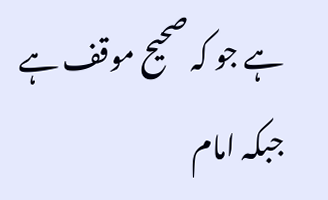ہے جو کہ صحیح موقف ہے جبکہ امام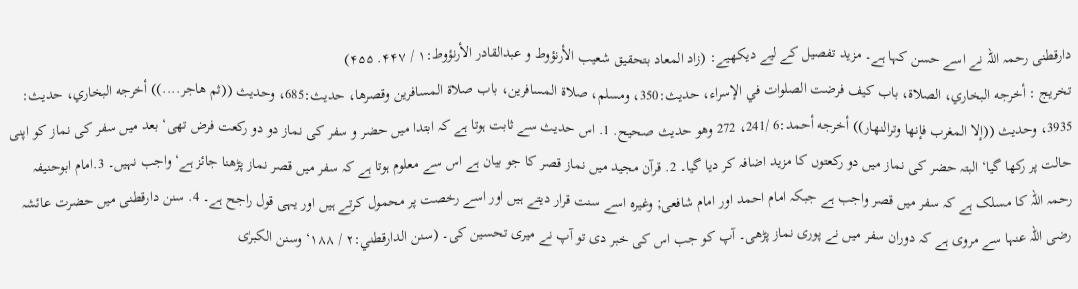دارقطنی رحمہ اللہ نے اسے حسن کہا ہے۔ مزید تفصیل کے لیے دیکھیے: (زاد المعاد بتحقیق شعیب الأرنؤوط و عبدالقادر الأرنؤوط:۱ / ۴۴۷. ۴۵۵)
تخریج : أخرجه البخاري، الصلاة، باب كيف فرضت الصلوات في الإسراء، حديث:350، ومسلم، صلاة المسافرين، باب صلاة المسافرين وقصرها، حديث:685، وحديث ((ثم هاجر....)) أخرجه البخاري، حديث: 3935، وحديث ((إلا المغرب فإنها وترالنهار)) أخرجه أحمد:6 /241، 272 وهو حديث صحيح. 1. اس حدیث سے ثابت ہوتا ہے کہ ابتدا میں حضر و سفر کی نماز دو دو رکعت فرض تھی‘ بعد میں سفر کی نماز کو اپنی حالت پر رکھا گیا‘ البتہ حضر کی نماز میں دو رکعتوں کا مزید اضافہ کر دیا گیا۔ 2. قرآن مجید میں نماز قصر کا جو بیان ہے اس سے معلوم ہوتا ہے کہ سفر میں قصر نماز پڑھنا جائز ہے‘ واجب نہیں۔ 3.امام ابوحنیفہ رحمہ اللہ کا مسلک ہے کہ سفر میں قصر واجب ہے جبکہ امام احمد اور امام شافعی; وغیرہ اسے سنت قرار دیتے ہیں اور اسے رخصت پر محمول کرتے ہیں اور یہی قول راجح ہے۔ 4. سنن دارقطنی میں حضرت عائشہ رضی اللہ عنہا سے مروی ہے کہ دوران سفر میں نے پوری نماز پڑھی۔ آپ کو جب اس کی خبر دی تو آپ نے میری تحسین کی۔ (سنن الدارقطني:۲ / ۱۸۸‘ وسنن الکبرٰی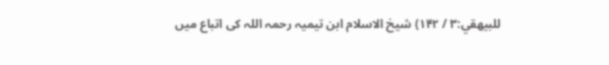للبیھقي:۳ / ۱۴۲) شیخ الاسلام ابن تیمیہ رحمہ اللہ کی اتباع میں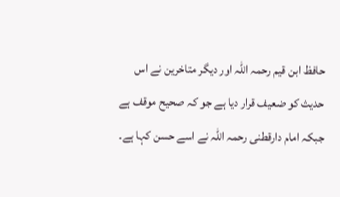حافظ ابن قیم رحمہ اللہ اور دیگر متاخرین نے اس حدیث کو ضعیف قرار دیا ہے جو کہ صحیح موقف ہے جبکہ امام دارقطنی رحمہ اللہ نے اسے حسن کہا ہے۔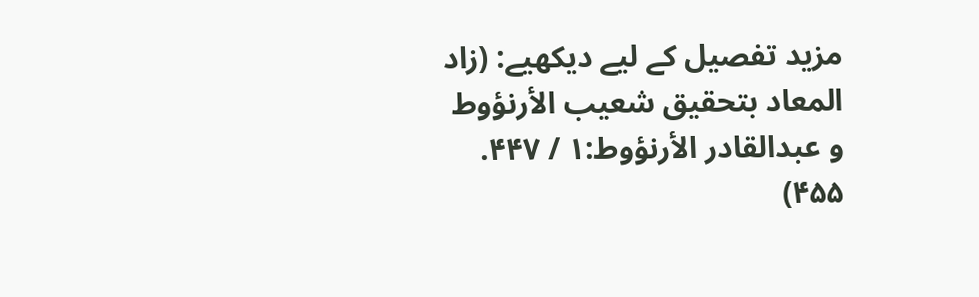مزید تفصیل کے لیے دیکھیے: (زاد المعاد بتحقیق شعیب الأرنؤوط و عبدالقادر الأرنؤوط:۱ / ۴۴۷. ۴۵۵)